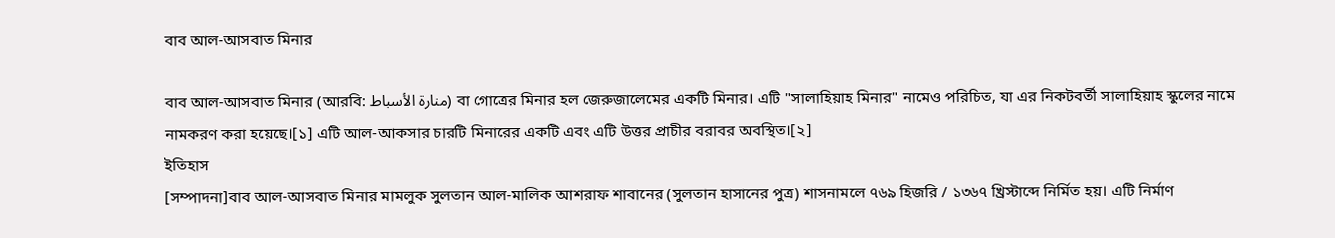বাব আল-আসবাত মিনার

বাব আল-আসবাত মিনার (আরবি: منارة الأسباط) বা গোত্রের মিনার হল জেরুজালেমের একটি মিনার। এটি "সালাহিয়াহ মিনার" নামেও পরিচিত, যা এর নিকটবর্তী সালাহিয়াহ স্কুলের নামে নামকরণ করা হয়েছে।[১] এটি আল-আকসার চারটি মিনারের একটি এবং এটি উত্তর প্রাচীর বরাবর অবস্থিত।[২]
ইতিহাস
[সম্পাদনা]বাব আল-আসবাত মিনার মামলুক সুলতান আল-মালিক আশরাফ শাবানের (সুলতান হাসানের পুত্র) শাসনামলে ৭৬৯ হিজরি / ১৩৬৭ খ্রিস্টাব্দে নির্মিত হয়। এটি নির্মাণ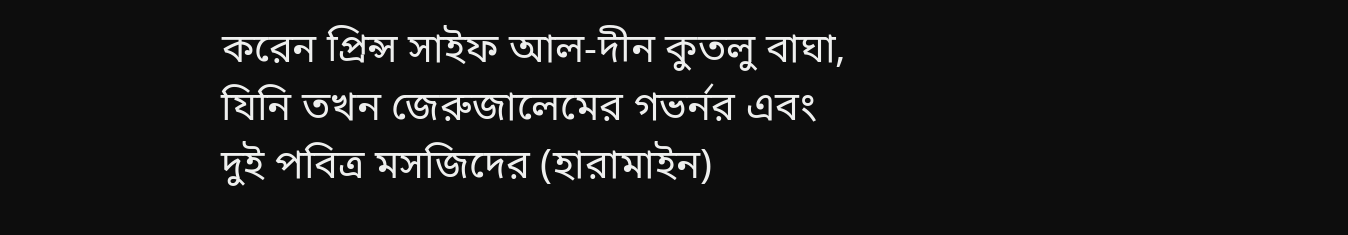করেন প্রিন্স সাইফ আল-দীন কুতলু বাঘা, যিনি তখন জেরুজালেমের গভর্নর এবং দুই পবিত্র মসজিদের (হারামাইন)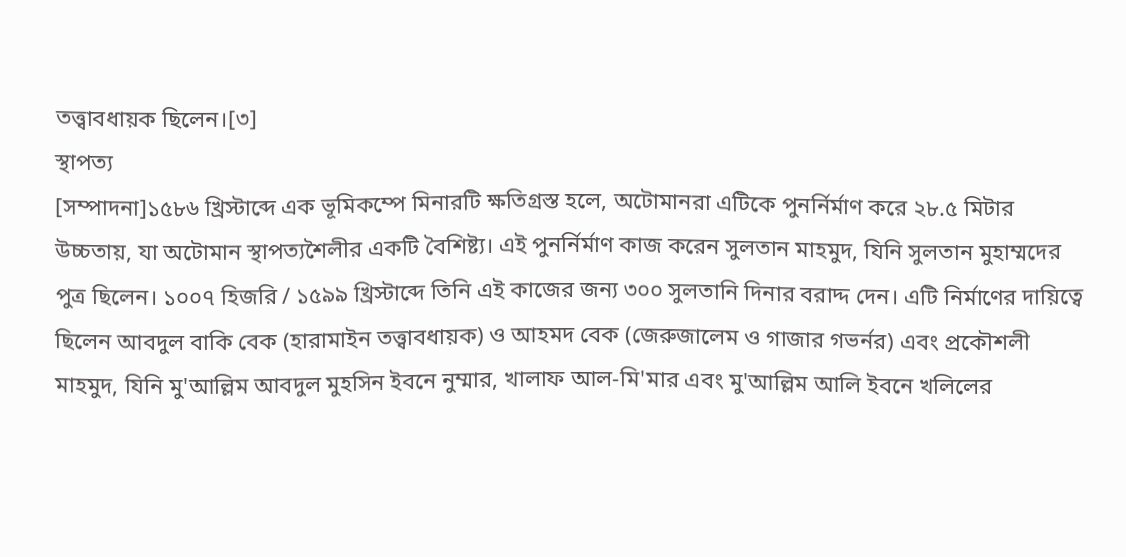তত্ত্বাবধায়ক ছিলেন।[৩]
স্থাপত্য
[সম্পাদনা]১৫৮৬ খ্রিস্টাব্দে এক ভূমিকম্পে মিনারটি ক্ষতিগ্রস্ত হলে, অটোমানরা এটিকে পুনর্নির্মাণ করে ২৮.৫ মিটার উচ্চতায়, যা অটোমান স্থাপত্যশৈলীর একটি বৈশিষ্ট্য। এই পুনর্নির্মাণ কাজ করেন সুলতান মাহমুদ, যিনি সুলতান মুহাম্মদের পুত্র ছিলেন। ১০০৭ হিজরি / ১৫৯৯ খ্রিস্টাব্দে তিনি এই কাজের জন্য ৩০০ সুলতানি দিনার বরাদ্দ দেন। এটি নির্মাণের দায়িত্বে ছিলেন আবদুল বাকি বেক (হারামাইন তত্ত্বাবধায়ক) ও আহমদ বেক (জেরুজালেম ও গাজার গভর্নর) এবং প্রকৌশলী মাহমুদ, যিনি মু'আল্লিম আবদুল মুহসিন ইবনে নুম্মার, খালাফ আল-মি'মার এবং মু'আল্লিম আলি ইবনে খলিলের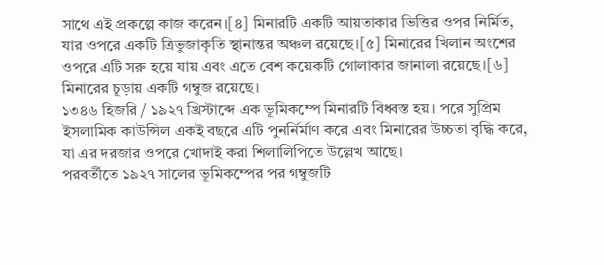সাথে এই প্রকল্পে কাজ করেন।[৪] মিনারটি একটি আয়তাকার ভিত্তির ওপর নির্মিত, যার ওপরে একটি ত্রিভুজাকৃতি স্থানান্তর অঞ্চল রয়েছে।[৫] মিনারের খিলান অংশের ওপরে এটি সরু হয়ে যায় এবং এতে বেশ কয়েকটি গোলাকার জানালা রয়েছে।[৬] মিনারের চূড়ায় একটি গম্বুজ রয়েছে।
১৩৪৬ হিজরি / ১৯২৭ খ্রিস্টাব্দে এক ভূমিকম্পে মিনারটি বিধ্বস্ত হয়। পরে সুপ্রিম ইসলামিক কাউন্সিল একই বছরে এটি পুনর্নির্মাণ করে এবং মিনারের উচ্চতা বৃদ্ধি করে, যা এর দরজার ওপরে খোদাই করা শিলালিপিতে উল্লেখ আছে।
পরবর্তীতে ১৯২৭ সালের ভূমিকম্পের পর গম্বুজটি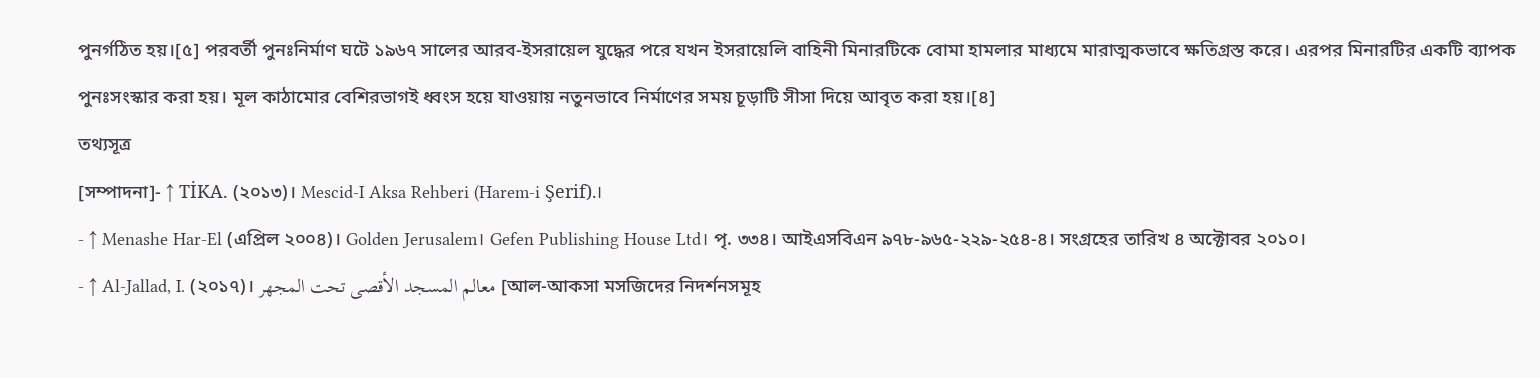পুনর্গঠিত হয়।[৫] পরবর্তী পুনঃনির্মাণ ঘটে ১৯৬৭ সালের আরব-ইসরায়েল যুদ্ধের পরে যখন ইসরায়েলি বাহিনী মিনারটিকে বোমা হামলার মাধ্যমে মারাত্মকভাবে ক্ষতিগ্রস্ত করে। এরপর মিনারটির একটি ব্যাপক পুনঃসংস্কার করা হয়। মূল কাঠামোর বেশিরভাগই ধ্বংস হয়ে যাওয়ায় নতুনভাবে নির্মাণের সময় চূড়াটি সীসা দিয়ে আবৃত করা হয়।[৪]
তথ্যসূত্র
[সম্পাদনা]- ↑ TİKA. (২০১৩)। Mescid-I Aksa Rehberi (Harem-i Şerif).।
- ↑ Menashe Har-El (এপ্রিল ২০০৪)। Golden Jerusalem। Gefen Publishing House Ltd। পৃ. ৩৩৪। আইএসবিএন ৯৭৮-৯৬৫-২২৯-২৫৪-৪। সংগ্রহের তারিখ ৪ অক্টোবর ২০১০।
- ↑ Al-Jallad, I. (২০১৭)। معالم المسجد الأقصى تحت المجهر [আল-আকসা মসজিদের নিদর্শনসমূহ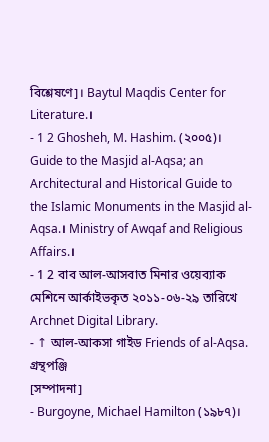বিশ্লেষণে]। Baytul Maqdis Center for Literature.।
- 1 2 Ghosheh, M. Hashim. (২০০৫)। Guide to the Masjid al-Aqsa; an Architectural and Historical Guide to the Islamic Monuments in the Masjid al-Aqsa.। Ministry of Awqaf and Religious Affairs.।
- 1 2 বাব আল-আসবাত মিনার ওয়েব্যাক মেশিনে আর্কাইভকৃত ২০১১-০৬-২৯ তারিখে Archnet Digital Library.
- ↑ আল-আকসা গাইড Friends of al-Aqsa.
গ্রন্থপঞ্জি
[সম্পাদনা]
- Burgoyne, Michael Hamilton (১৯৮৭)।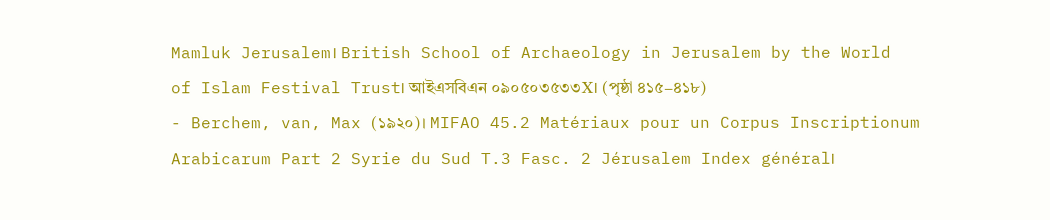Mamluk Jerusalem। British School of Archaeology in Jerusalem by the World of Islam Festival Trust। আইএসবিএন ০৯০৫০৩৫৩৩X। (পৃষ্ঠা ৪১৫−৪১৮)
- Berchem, van, Max (১৯২০)। MIFAO 45.2 Matériaux pour un Corpus Inscriptionum Arabicarum Part 2 Syrie du Sud T.3 Fasc. 2 Jérusalem Index général।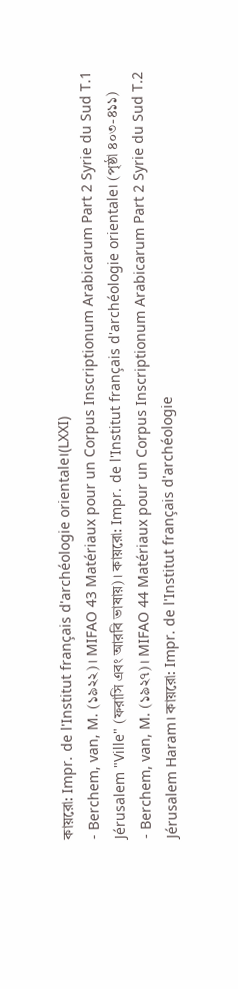কায়রো: Impr. de l'Institut français d'archéologie orientale।(LXXI)
- Berchem, van, M. (১৯২২)। MIFAO 43 Matériaux pour un Corpus Inscriptionum Arabicarum Part 2 Syrie du Sud T.1 Jérusalem "Ville" (ফরাসি এবং আরবি ভাষায়)। কায়রো: Impr. de l'Institut français d'archéologie orientale। (পৃষ্ঠা ৪০৩-৪১১)
- Berchem, van, M. (১৯২৭)। MIFAO 44 Matériaux pour un Corpus Inscriptionum Arabicarum Part 2 Syrie du Sud T.2 Jérusalem Haram। কায়রো: Impr. de l'Institut français d'archéologie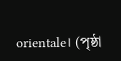orientale। (পৃষ্ঠা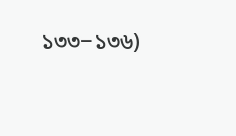১৩৩−১৩৬)